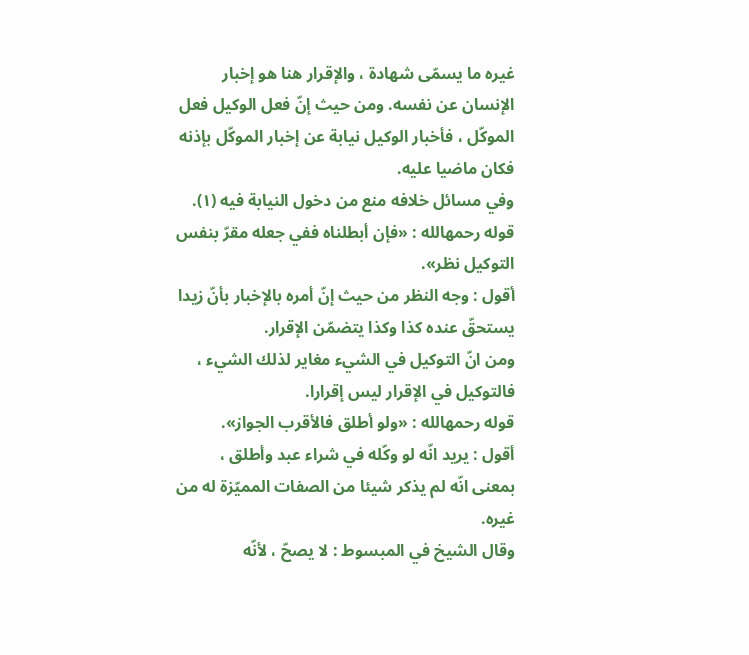غيره ما يسمّى شهادة ، والإقرار هنا هو إخبار الإنسان عن نفسه. ومن حيث إنّ فعل الوكيل فعل الموكّل ، فأخبار الوكيل نيابة عن إخبار الموكّل بإذنه فكان ماضيا عليه.
وفي مسائل خلافه منع من دخول النيابة فيه (١).
قوله رحمهالله : «فإن أبطلناه ففي جعله مقرّ بنفس التوكيل نظر».
أقول : وجه النظر من حيث إنّ أمره بالإخبار بأنّ زيدا يستحقّ عنده كذا وكذا يتضمّن الإقرار.
ومن انّ التوكيل في الشيء مغاير لذلك الشيء ، فالتوكيل في الإقرار ليس إقرارا.
قوله رحمهالله : «ولو أطلق فالأقرب الجواز».
أقول : يريد انّه لو وكّله في شراء عبد وأطلق ، بمعنى انّه لم يذكر شيئا من الصفات المميّزة له من غيره.
وقال الشيخ في المبسوط : لا يصحّ ، لأنّه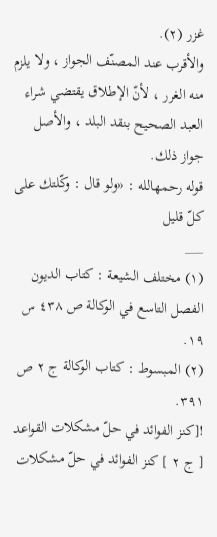غزر (٢).
والأقرب عند المصنّف الجواز ، ولا يلزم منه الغرر ، لأنّ الإطلاق يقتضي شراء العبد الصحيح بنقد البلد ، والأصل جواز ذلك.
قوله رحمهالله : «ولو قال : وكّلتك على كلّ قليل
___
(١) مختلف الشيعة : كتاب الديون الفصل التاسع في الوكالة ص ٤٣٨ س ١٩.
(٢) المبسوط : كتاب الوكالة ج ٢ ص ٣٩١.
![كنز الفوائد في حلّ مشكلات القواعد [ ج ٢ ] كنز الفوائد في حلّ مشكلات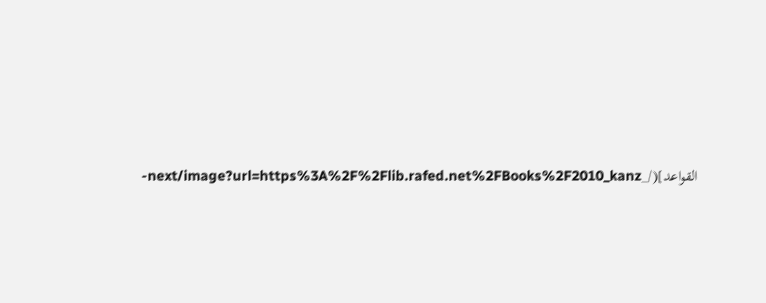القواعد](/_next/image?url=https%3A%2F%2Flib.rafed.net%2FBooks%2F2010_kanz-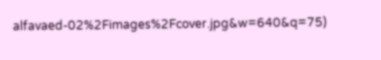alfavaed-02%2Fimages%2Fcover.jpg&w=640&q=75)